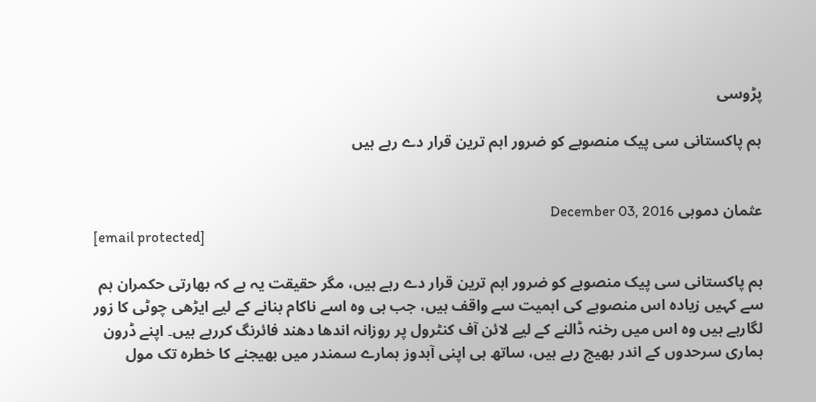پڑوسی

ہم پاکستانی سی پیک منصوبے کو ضرور اہم ترین قرار دے رہے ہیں


عثمان دموہی December 03, 2016
[email protected]

ہم پاکستانی سی پیک منصوبے کو ضرور اہم ترین قرار دے رہے ہیں، مگر حقیقت یہ ہے کہ بھارتی حکمران ہم سے کہیں زیادہ اس منصوبے کی اہمیت سے واقف ہیں، جب ہی وہ اسے ناکام بنانے کے لیے ایڑھی چوٹی کا زور لگارہے ہیں وہ اس میں رخنہ ڈالنے کے لیے لائن آف کنٹرول پر روزانہ اندھا دھند فائرنگ کررہے ہیں۔ اپنے ڈرون ہماری سرحدوں کے اندر بھیج رہے ہیں، ساتھ ہی اپنی آبدوز ہمارے سمندر میں بھیجنے کا خطرہ تک مول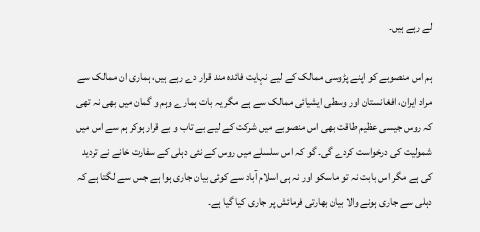لے رہے ہیں۔

ہم اس منصوبے کو اپنے پڑوسی ممالک کے لیے نہایت فائدہ مند قرار دے رہے ہیں، ہماری ان ممالک سے مراد ایران، افغانستان اور وسطی ایشیائی ممالک سے ہے مگر یہ بات ہمارے وہم و گمان میں بھی نہ تھی کہ روس جیسی عظیم طاقت بھی اس منصوبے میں شرکت کے لیے بے تاب و بے قرار ہوکر ہم سے اس میں شمولیت کی درخواست کردے گی۔ گو کہ اس سلسلے میں روس کے نئی دہلی کے سفارت خانے نے تردید کی ہے مگر اس بابت نہ تو ماسکو اور نہ ہی اسلام آباد سے کوئی بیان جاری ہوا ہے جس سے لگتا ہے کہ دہلی سے جاری ہونے والا بیان بھارتی فرمائش پر جاری کیا گیا ہے۔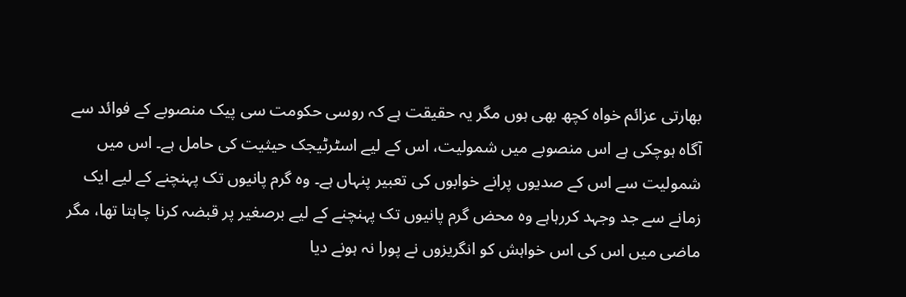بھارتی عزائم خواہ کچھ بھی ہوں مگر یہ حقیقت ہے کہ روسی حکومت سی پیک منصوبے کے فوائد سے آگاہ ہوچکی ہے اس منصوبے میں شمولیت، اس کے لیے اسٹرٹیجک حیثیت کی حامل ہے۔ اس میں شمولیت سے اس کے صدیوں پرانے خوابوں کی تعبیر پنہاں ہے۔ وہ گرم پانیوں تک پہنچنے کے لیے ایک زمانے سے جد وجہد کررہاہے وہ محض گرم پانیوں تک پہنچنے کے لیے برصغیر پر قبضہ کرنا چاہتا تھا، مگر ماضی میں اس کی اس خواہش کو انگریزوں نے پورا نہ ہونے دیا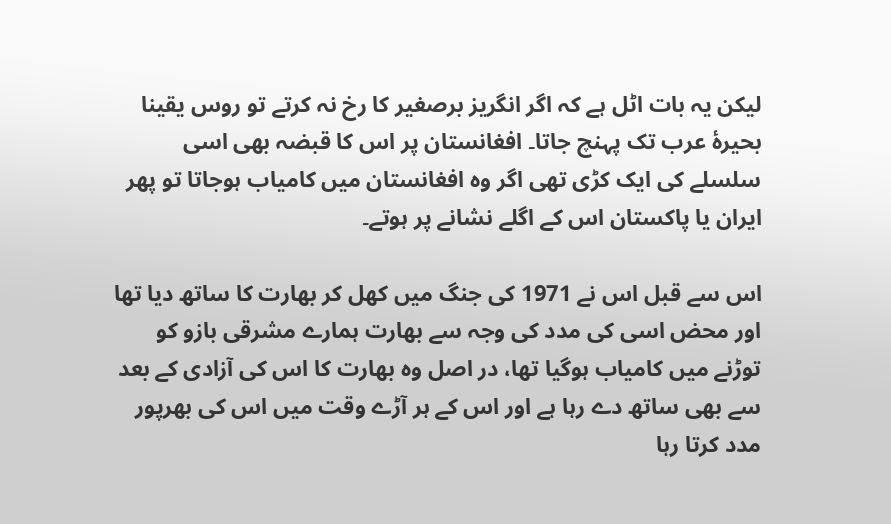لیکن یہ بات اٹل ہے کہ اگر انگریز برصغیر کا رخ نہ کرتے تو روس یقینا بحیرۂ عرب تک پہنچ جاتا۔ افغانستان پر اس کا قبضہ بھی اسی سلسلے کی ایک کڑی تھی اگر وہ افغانستان میں کامیاب ہوجاتا تو پھر ایران یا پاکستان اس کے اگلے نشانے پر ہوتے۔

اس سے قبل اس نے 1971 کی جنگ میں کھل کر بھارت کا ساتھ دیا تھا اور محض اسی کی مدد کی وجہ سے بھارت ہمارے مشرقی بازو کو توڑنے میں کامیاب ہوگیا تھا، در اصل وہ بھارت کا اس کی آزادی کے بعد سے بھی ساتھ دے رہا ہے اور اس کے ہر آڑے وقت میں اس کی بھرپور مدد کرتا رہا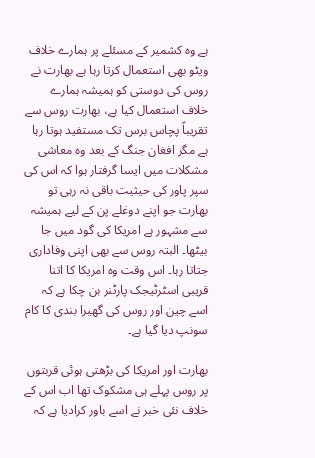ہے وہ کشمیر کے مسئلے پر ہمارے خلاف ویٹو بھی استعمال کرتا رہا ہے بھارت نے روس کی دوستی کو ہمیشہ ہمارے خلاف استعمال کیا ہے، بھارت روس سے تقریباً پچاس برس تک مستفید ہوتا رہا ہے مگر افغان جنگ کے بعد وہ معاشی مشکلات میں ایسا گرفتار ہوا کہ اس کی سپر پاور کی حیثیت باقی نہ رہی تو بھارت جو اپنے دوغلے پن کے لیے ہمیشہ سے مشہور ہے امریکا کی گود میں جا بیٹھا۔ البتہ روس سے بھی اپنی وفاداری جتاتا رہا۔ اس وقت وہ امریکا کا اتنا قریبی اسٹرٹیجک پارٹنر بن چکا ہے کہ اسے چین اور روس کی گھیرا بندی کا کام سونپ دیا گیا ہے۔

بھارت اور امریکا کی بڑھتی ہوئی قربتوں پر روس پہلے ہی مشکوک تھا اب اس کے خلاف نئی خبر نے اسے باور کرادیا ہے کہ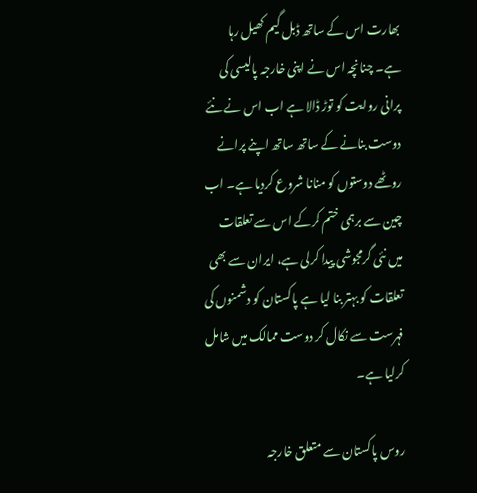بھارت اس کے ساتھ ڈبل گیم کھیل رہا ہے۔ چنانچہ اس نے اپنی خارجہ پالیسی کی پرانی روایت کو توڑ ڈالا ہے اب اس نے نئے دوست بنانے کے ساتھ ساتھ اپنے پرانے روٹھے دوستوں کو منانا شروع کردیا ہے۔ اب چین سے برہمی ختم کرکے اس سے تعلقات میں نئی گرمجوشی پیدا کرلی ہے، ایران سے بھی تعلقات کو بہتر بنا لیا ہے پاکستان کو دشمنوں کی فہرست سے نکال کر دوست ممالک میں شامل کرلیا ہے۔

روس پاکستان سے متعلق خارجہ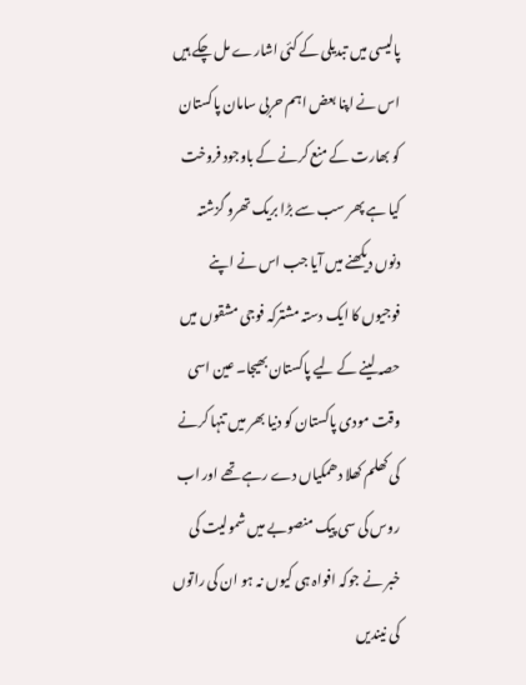پالیسی میں تبدیلی کے کئی اشارے مل چکے ہیں اس نے اپنا بعض اہم حربی سامان پاکستان کو بھارت کے منع کرنے کے باوجود فروخت کیا ہے پھر سب سے بڑا بریک تھرو گزشتہ دنوں دیکھنے میں آیا جب اس نے اپنے فوجیوں کا ایک دستہ مشترکہ فوجی مشقوں میں حصہ لینے کے لیے پاکستان بھیجا۔ عین اسی وقت مودی پاکستان کو دنیا بھر میں تنہا کرنے کی کھلم کھلا دھمکیاں دے رہے تھے اور اب روس کی سی پیک منصوبے میں شمولیت کی خبر نے جوکہ افواہ ہی کیوں نہ ہو ان کی راتوں کی نیندیں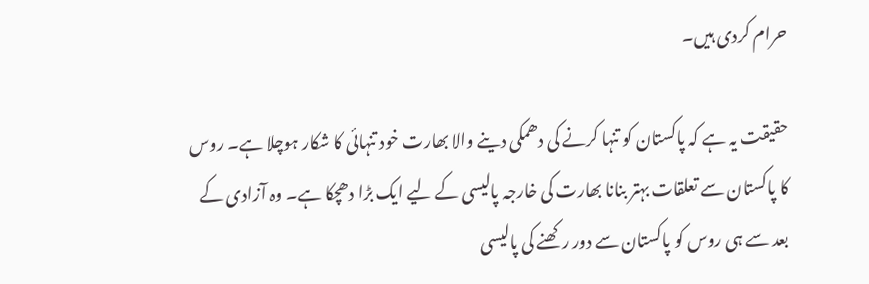حرام کردی ہیں۔

حقیقت یہ ہے کہ پاکستان کو تنہا کرنے کی دھمکی دینے والا بھارت خود تنہائی کا شکار ہوچلا ہے۔ روس کا پاکستان سے تعلقات بہتر بنانا بھارت کی خارجہ پالیسی کے لیے ایک بڑا دھچکا ہے۔ وہ آزادی کے بعد سے ہی روس کو پاکستان سے دور رکھنے کی پالیسی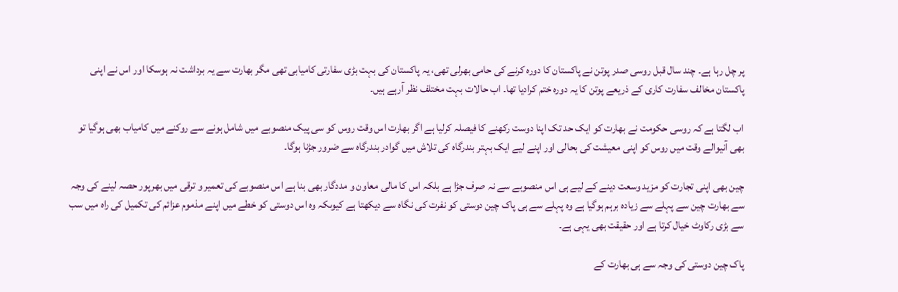پر چل رہا ہے۔ چند سال قبل روسی صدر پوتن نے پاکستان کا دورہ کرنے کی حامی بھرلی تھی، یہ پاکستان کی بہت بڑی سفارتی کامیابی تھی مگر بھارت سے یہ برداشت نہ ہوسکا اور اس نے اپنی پاکستان مخالف سفارت کاری کے ذریعے پوتن کا یہ دورہ ختم کرادیا تھا۔ اب حالات بہت مختلف نظر آرہے ہیں۔

اب لگتا ہے کہ روسی حکومت نے بھارت کو ایک حد تک اپنا دوست رکھنے کا فیصلہ کرلیا ہے اگر بھارت اس وقت روس کو سی پیک منصوبے میں شامل ہونے سے روکنے میں کامیاب بھی ہوگیا تو بھی آنیوالے وقت میں روس کو اپنی معیشت کی بحالی اور اپنے لیے ایک بہتر بندرگاہ کی تلاش میں گوادر بندرگاہ سے ضرور جڑنا ہوگا۔

چین بھی اپنی تجارت کو مزید وسعت دینے کے لیے ہی اس منصوبے سے نہ صرف جڑا ہے بلکہ اس کا مالی معاون و مددگار بھی بنا ہے اس منصوبے کی تعمیر و ترقی میں بھرپور حصہ لینے کی وجہ سے بھارت چین سے پہلے سے زیادہ برہم ہوگیا ہے وہ پہلے سے ہی پاک چین دوستی کو نفرت کی نگاہ سے دیکھتا ہے کیوںکہ وہ اس دوستی کو خطے میں اپنے مذموم عزائم کی تکمیل کی راہ میں سب سے بڑی رکاوٹ خیال کرتا ہے اور حقیقت بھی یہی ہے۔

پاک چین دوستی کی وجہ سے ہی بھارت کے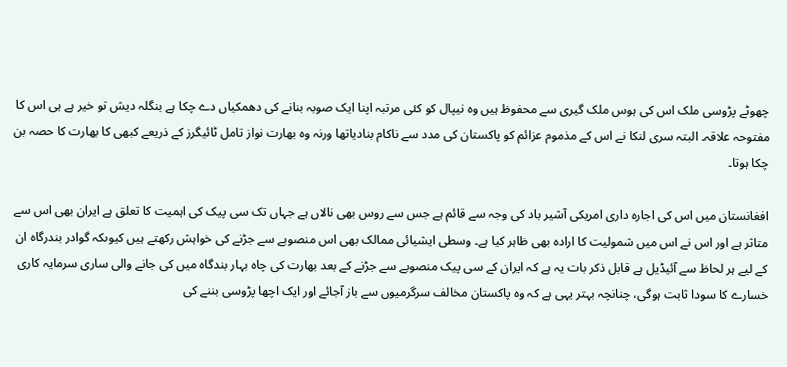چھوٹے پڑوسی ملک اس کی ہوس ملک گیری سے محفوظ ہیں وہ نیپال کو کئی مرتبہ اپنا ایک صوبہ بنانے کی دھمکیاں دے چکا ہے بنگلہ دیش تو خیر ہے ہی اس کا مفتوحہ علاقہ۔ البتہ سری لنکا نے اس کے مذموم عزائم کو پاکستان کی مدد سے ناکام بنادیاتھا ورنہ وہ بھارت نواز تامل ٹائیگرز کے ذریعے کبھی کا بھارت کا حصہ بن چکا ہوتا۔

افغانستان میں اس کی اجارہ داری امریکی آشیر باد کی وجہ سے قائم ہے جس سے روس بھی نالاں ہے جہاں تک سی پیک کی اہمیت کا تعلق ہے ایران بھی اس سے متاثر ہے اور اس نے اس میں شمولیت کا ارادہ بھی ظاہر کیا ہے۔ وسطی ایشیائی ممالک بھی اس منصوبے سے جڑنے کی خواہش رکھتے ہیں کیوںکہ گوادر بندرگاہ ان کے لیے ہر لحاظ سے آئیڈیل ہے قابل ذکر بات یہ ہے کہ ایران کے سی پیک منصوبے سے جڑنے کے بعد بھارت کی چاہ بہار بندگاہ میں کی جانے والی ساری سرمایہ کاری خسارے کا سودا ثابت ہوگی، چنانچہ بہتر یہی ہے کہ وہ پاکستان مخالف سرگرمیوں سے باز آجائے اور ایک اچھا پڑوسی بننے کی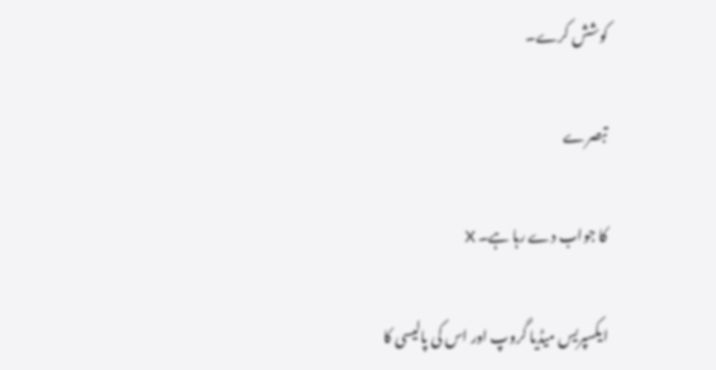کوشش کرے۔

تبصرے

کا جواب دے رہا ہے۔ X

ایکسپریس میڈیا گروپ اور اس کی پالیسی کا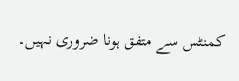کمنٹس سے متفق ہونا ضروری نہیں۔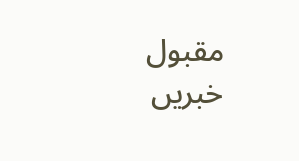مقبول خبریں